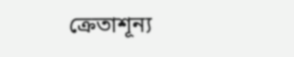ক্রেতাশূন্য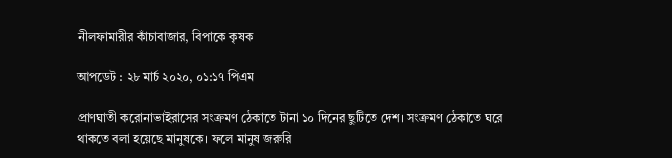নীলফামারীর কাঁচাবাজার, বিপাকে কৃষক

আপডেট : ২৮ মার্চ ২০২০, ০১:১৭ পিএম

প্রাণঘাতী করোনাভাইরাসের সংক্রমণ ঠেকাতে টানা ১০ দিনের ছুটিতে দেশ। সংক্রমণ ঠেকাতে ঘরে থাকতে বলা হয়েছে মানুষকে। ফলে মানুষ জরুরি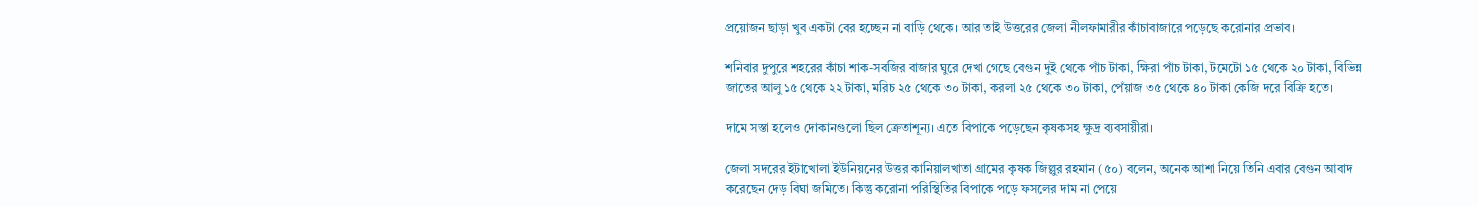প্রয়োজন ছাড়া খুব একটা বের হচ্ছেন না বাড়ি থেকে। আর তাই উত্তরের জেলা নীলফামারীর কাঁচাবাজারে পড়েছে করোনার প্রভাব।

শনিবার দুপুরে শহরের কাঁচা শাক-সবজির বাজার ঘুরে দেখা গেছে বেগুন দুই থেকে পাঁচ টাকা, ক্ষিরা পাঁচ টাকা, টমেটো ১৫ থেকে ২০ টাকা, বিভিন্ন জাতের আলু ১৫ থেকে ২২ টাকা, মরিচ ২৫ থেকে ৩০ টাকা, করলা ২৫ থেকে ৩০ টাকা, পেঁয়াজ ৩৫ থেকে ৪০ টাকা কেজি দরে বিক্রি হতে।

দামে সস্তা হলেও দোকানগুলো ছিল ক্রেতাশূন্য। এতে বিপাকে পড়েছেন কৃষকসহ ক্ষুদ্র ব্যবসায়ীরা।

জেলা সদরের ইটাখোলা ইউনিয়নের উত্তর কানিয়ালখাতা গ্রামের কৃষক জিল্লুর রহমান (৫০) বলেন, অনেক আশা নিয়ে তিনি এবার বেগুন আবাদ করেছেন দেড় বিঘা জমিতে। কিন্তু করোনা পরিস্থিতির বিপাকে পড়ে ফসলের দাম না পেয়ে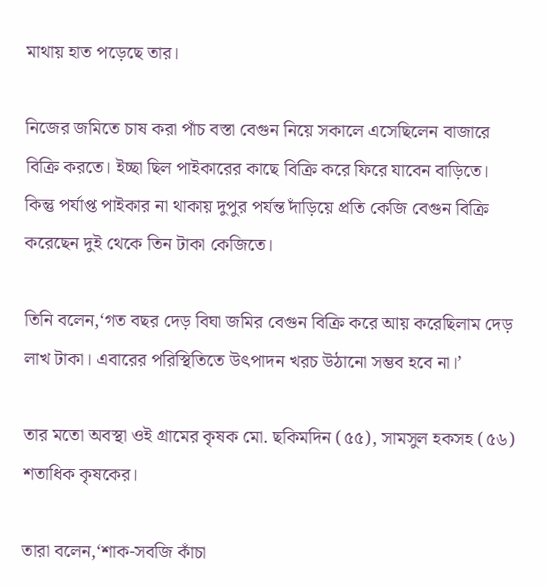মাথায় হাত পড়েছে তার।

নিজের জমিতে চাষ করা পাঁচ বস্তা বেগুন নিয়ে সকালে এসেছিলেন বাজারে বিক্রি করতে। ইচ্ছা ছিল পাইকারের কাছে বিক্রি করে ফিরে যাবেন বাড়িতে। কিন্তু পর্যাপ্ত পাইকার না থাকায় দুপুর পর্যন্ত দাঁড়িয়ে প্রতি কেজি বেগুন বিক্রি করেছেন দুই থেকে তিন টাকা কেজিতে।

তিনি বলেন,‘গত বছর দেড় বিঘা জমির বেগুন বিক্রি করে আয় করেছিলাম দেড় লাখ টাকা। এবারের পরিস্থিতিতে উৎপাদন খরচ উঠানো সম্ভব হবে না।’

তার মতো অবস্থা ওই গ্রামের কৃষক মো. ছকিমদিন (৫৫), সামসুল হকসহ (৫৬) শতাধিক কৃষকের।

তারা বলেন,‘শাক-সবজি কাঁচা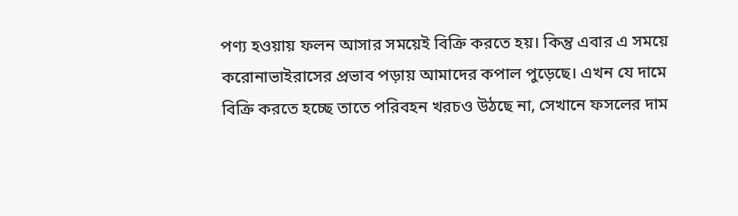পণ্য হওয়ায় ফলন আসার সময়েই বিক্রি করতে হয়। কিন্তু এবার এ সময়ে করোনাভাইরাসের প্রভাব পড়ায় আমাদের কপাল পুড়েছে। এখন যে দামে বিক্রি করতে হচ্ছে তাতে পরিবহন খরচও উঠছে না, সেখানে ফসলের দাম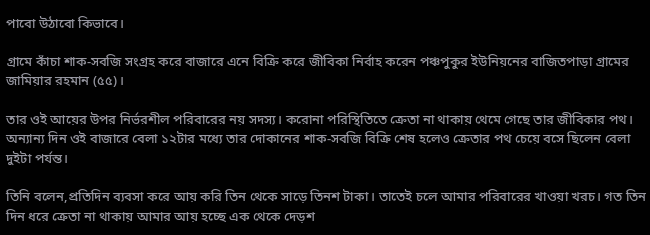পাবো উঠাবো কিভাবে।

গ্রামে কাঁচা শাক-সবজি সংগ্রহ করে বাজারে এনে বিক্রি করে জীবিকা নির্বাহ করেন পঞ্চপুকুর ইউনিয়নের বাজিতপাড়া গ্রামের জামিয়ার রহমান (৫৫)।

তার ওই আয়ের উপর নির্ভরশীল পরিবারের নয় সদস্য। করোনা পরিস্থিতিতে ক্রেতা না থাকায় থেমে গেছে তার জীবিকার পথ। অন্যান্য দিন ওই বাজারে বেলা ১২টার মধ্যে তার দোকানের শাক-সবজি বিক্রি শেষ হলেও ক্রেতার পথ চেয়ে বসে ছিলেন বেলা দুইটা পর্যন্ত।

তিনি বলেন,প্রতিদিন ব্যবসা করে আয় করি তিন থেকে সাড়ে তিনশ টাকা। তাতেই চলে আমার পরিবারের খাওয়া খরচ। গত তিন দিন ধরে ক্রেতা না থাকায় আমার আয় হচ্ছে এক থেকে দেড়শ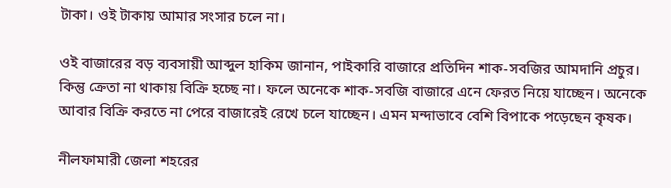টাকা। ওই টাকায় আমার সংসার চলে না।

ওই বাজারের বড় ব্যবসায়ী আব্দুল হাকিম জানান, পাইকারি বাজারে প্রতিদিন শাক-সবজির আমদানি প্রচুর। কিন্তু ক্রেতা না থাকায় বিক্রি হচ্ছে না। ফলে অনেকে শাক-সবজি বাজারে এনে ফেরত নিয়ে যাচ্ছেন। অনেকে আবার বিক্রি করতে না পেরে বাজারেই রেখে চলে যাচ্ছেন। এমন মন্দাভাবে বেশি বিপাকে পড়েছেন কৃষক।

নীলফামারী জেলা শহরের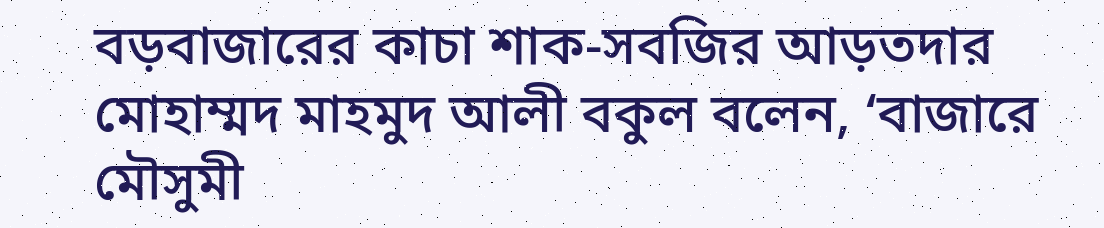বড়বাজারের কাচা শাক-সবজির আড়তদার মোহাম্মদ মাহমুদ আলী বকুল বলেন, ‘বাজারে মৌসুমী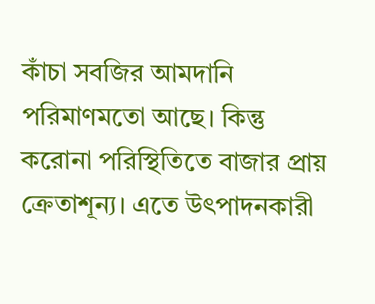কাঁচা সবজির আমদানি পরিমাণমতো আছে। কিন্তু করোনা পরিস্থিতিতে বাজার প্রায় ক্রেতাশূন্য। এতে উৎপাদনকারী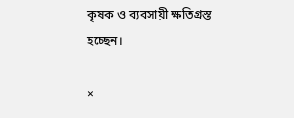কৃষক ও ব্যবসায়ী ক্ষতিগ্রস্ত হচ্ছেন।

×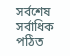সর্বশেষ সর্বাধিক পঠিত